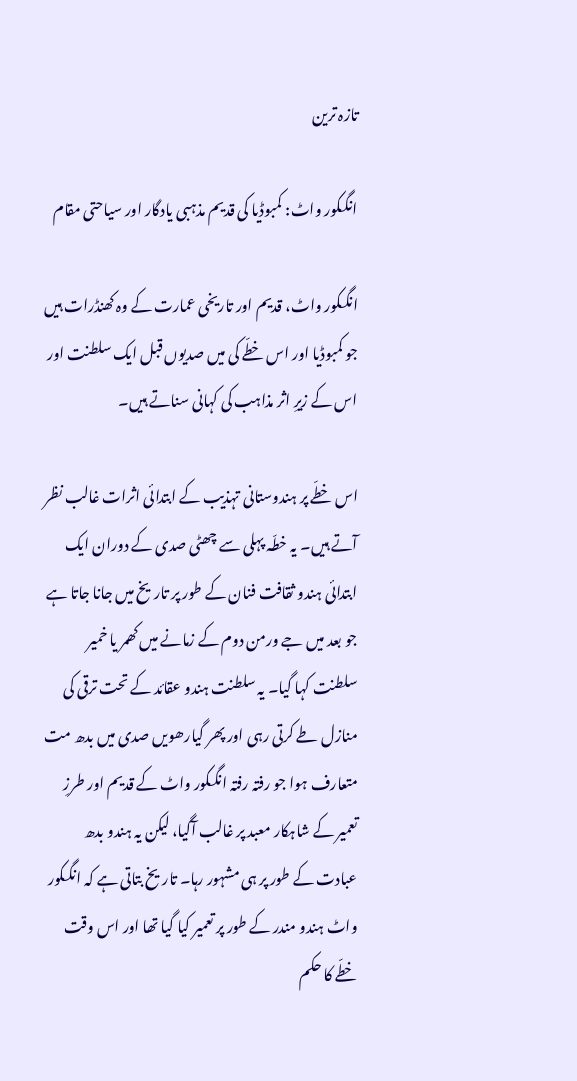تازہ ترین

انگکور واٹ: کمبوڈیا کی قدیم مذہبی یادگار اور سیاحتی مقام

انگکور واٹ، قدیم اور تاریخی عمارت کے وہ کھنڈرات ہیں جو کمبوڈیا اور اس خطّے کی میں‌ صدیوں‌ قبل ایک سلطنت اور اس کے زیرِ اثر مذاہب کی کہانی سناتے ہیں۔

اس خطّے پر ہندوستانی تہذیب کے ابتدائی اثرات غالب نظر آتے ہیں۔ یہ خطّہ پہلی سے چھٹی صدی کے دوران ایک ابتدائی ہندو ثقافت فنان کے طور پر تاریخ میں جانا جاتا ہے جو بعد میں‌ جے ورمن دوم کے زمانے میں کھمر یا خمیر سلطنت کہا گیا۔ یہ سلطنت ہندو عقائد کے تحت ترقی کی منازل طے کرتی رہی اور پھر گیارھویں صدی میں بدھ مت متعارف ہوا جو رفتہ رفتہ انگکور واٹ کے قدیم اور طرزِ تعمیر کے شاہکار معبد پر غالب آگیا، لیکن یہ ہندو بدھ عبادت کے طور پر ہی مشہور رہا۔ تاریخ بتاتی ہے کہ انگکور واٹ ہندو مندر کے طور پر تعمیر کیا گیا تھا اور اس وقت خطّے کا حکم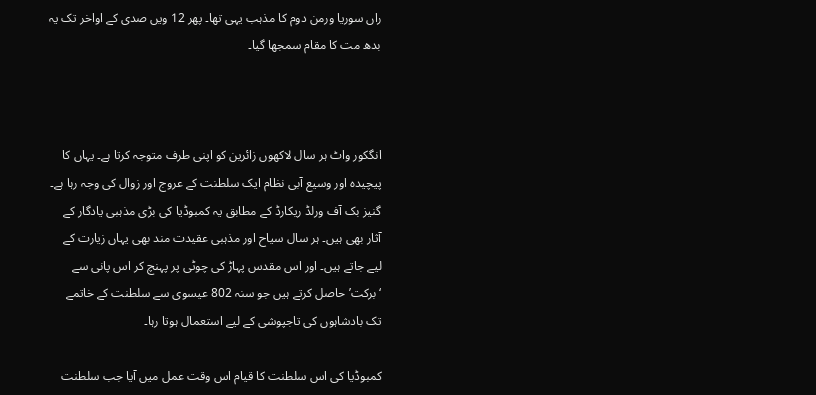راں سوریا ورمن دوم کا مذہب یہی تھا۔ پھر 12 ویں صدی کے اواخر تک یہ بدھ مت کا مقام سمجھا گیا۔



انگکور واٹ ہر سال لاکھوں زائرین کو اپنی طرف متوجہ کرتا ہے۔ یہاں کا پیچیدہ اور وسیع آبی نظام ایک سلطنت کے عروج اور زوال کی وجہ رہا ہے۔ گنیز بک آف ورلڈ ریکارڈ کے مطابق یہ کمبوڈیا کی بڑی مذہبی یادگار کے آثار بھی ہیں۔ ہر سال سیاح اور مذہبی عقیدت مند بھی یہاں زیارت کے لیے جاتے ہیں۔ اور اس مقدس پہاڑ کی چوٹی پر پہنچ کر اس پانی سے ‘برکت’ حاصل کرتے ہیں جو سنہ 802 عیسوی سے سلطنت کے خاتمے تک بادشاہوں کی تاجپوشی کے لیے استعمال ہوتا رہا۔

کمبوڈیا کی اس سلطنت کا قیام اس وقت عمل میں آيا جب سلطنت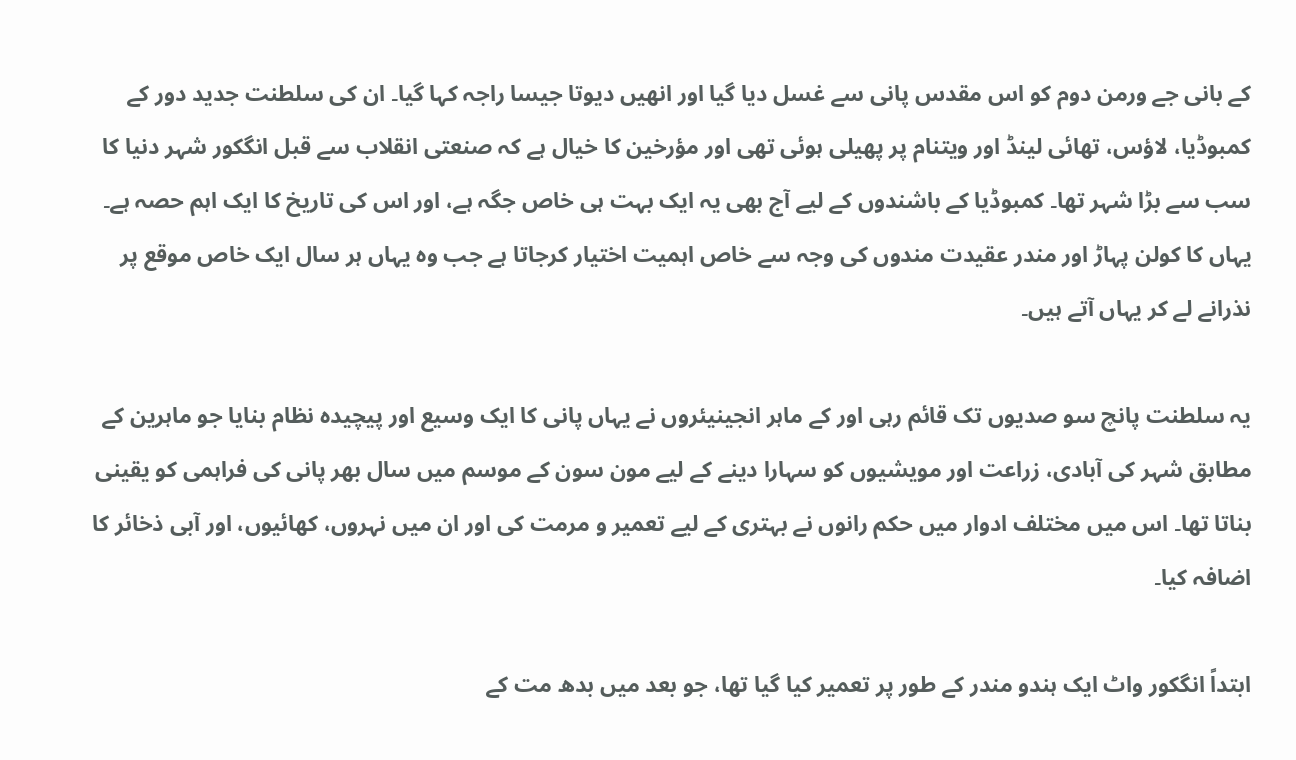کے بانی جے ورمن دوم کو اس مقدس پانی سے غسل دیا گیا اور انھیں دیوتا جیسا راجہ کہا گيا۔ ان کی سلطنت جدید دور کے کمبوڈیا، لاؤس، تھائی لینڈ اور ویتنام پر پھیلی ہوئی تھی اور مؤرخین کا خیال ہے کہ صنعتی انقلاب سے قبل انگکور شہر دنیا کا سب سے بڑا شہر تھا۔ کمبوڈیا کے باشندوں کے لیے آج بھی یہ ایک بہت ہی خاص جگہ ہے، اور اس کی تاریخ کا ایک اہم حصہ ہے۔ یہاں کا کولن پہاڑ اور مندر عقیدت مندوں کی وجہ سے خاص اہمیت اختیار کرجاتا ہے جب وہ یہاں ہر سال ایک خاص موقع پر نذرانے لے کر یہاں آتے ہیں۔

یہ سلطنت پانچ سو صدیوں تک قائم رہی اور کے ماہر انجینیئروں نے یہاں پانی کا ایک وسیع اور پیچیدہ نظام بنایا جو ماہرین کے مطابق شہر کی آبادی، زراعت اور مویشیوں کو سہارا دینے کے لیے مون سون کے موسم میں سال بھر پانی کی فراہمی کو یقینی بناتا تھا۔ اس میں مختلف ادوار میں حکم رانوں نے بہتری کے لیے تعمیر و مرمت کی اور ان میں نہروں، کھائیوں، اور آبی ذخائر کا اضافہ کیا۔

ابتداً انگکور واٹ ایک ہندو مندر کے طور پر تعمیر کیا گیا تھا، جو بعد میں بدھ مت کے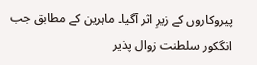پیروکاروں کے زیرِ اثر آگیا۔ ماہرین کے مطابق جب انگکور سلطنت زوال پذیر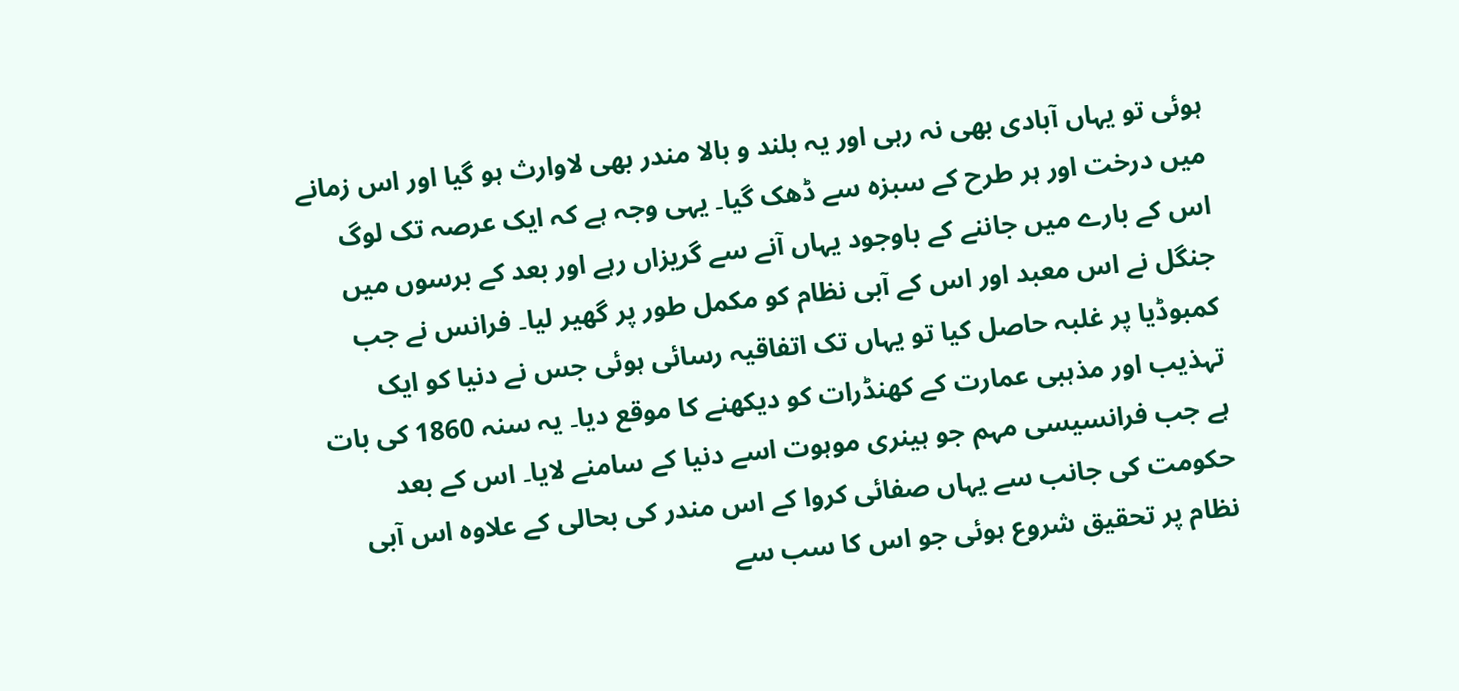ہوئی تو یہاں آبادی بھی نہ رہی اور یہ بلند و بالا مندر بھی لاوارث ہو گیا اور اس زمانے میں درخت اور ہر طرح کے سبزہ سے ڈھک گیا۔ یہی وجہ ہے کہ ایک عرصہ تک لوگ اس کے بارے میں جاننے کے باوجود یہاں آنے سے گریزاں رہے اور بعد کے برسوں میں جنگل نے اس معبد اور اس کے آبی نظام کو مکمل طور پر گھیر لیا۔ فرانس نے جب کمبوڈیا پر غلبہ حاصل کیا تو یہاں تک اتفاقیہ رسائی ہوئی جس نے دنیا کو ایک تہذیب اور مذہبی عمارت کے کھنڈرات کو دیکھنے کا موقع دیا۔ یہ سنہ 1860 کی بات ہے جب فرانسیسی مہم جو ہینری موہوت اسے دنیا کے سامنے لایا۔ اس کے بعد حکومت کی جانب سے یہاں صفائی کروا کے اس مندر کی بحالی کے علاوہ اس آبی نظام پر تحقیق شروع ہوئی جو اس کا سب سے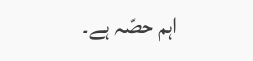اہم حصّہ ہے۔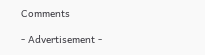Comments

- Advertisement -